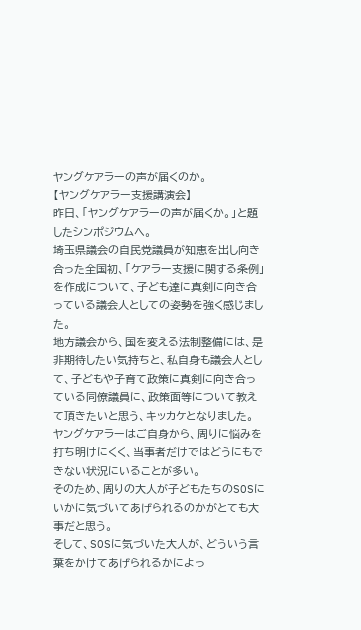ヤングケアラーの声が届くのか。
【ヤングケアラー支援講演会】
昨日、「ヤングケアラーの声が届くか。」と題したシンポジウムへ。
埼玉県議会の自民党議員が知恵を出し向き合った全国初、「ケアラー支援に関する条例」を作成について、子ども達に真剣に向き合っている議会人としての姿勢を強く感じました。
地方議会から、国を変える法制整備には、是非期待したい気持ちと、私自身も議会人として、子どもや子育て政策に真剣に向き合っている同僚議員に、政策面等について教えて頂きたいと思う、キッカケとなりました。
ヤングケアラーはご自身から、周りに悩みを打ち明けにくく、当事者だけではどうにもできない状況にいることが多い。
そのため、周りの大人が子どもたちのSOSにいかに気づいてあげられるのかがとても大事だと思う。
そして、SOSに気づいた大人が、どういう言葉をかけてあげられるかによっ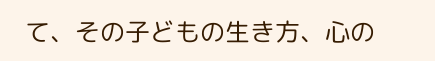て、その子どもの生き方、心の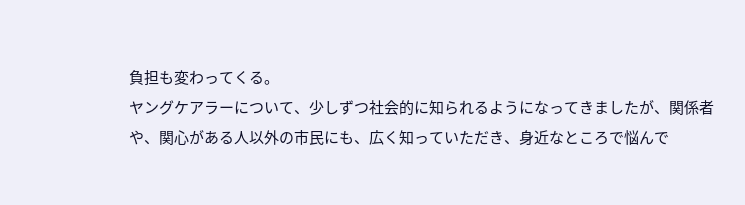負担も変わってくる。
ヤングケアラーについて、少しずつ社会的に知られるようになってきましたが、関係者や、関心がある人以外の市民にも、広く知っていただき、身近なところで悩んで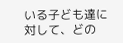いる子ども達に対して、どの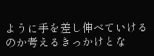ように手を差し伸べていけるのか考えるきっかけとな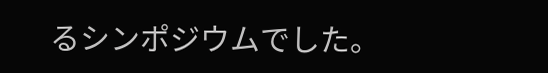るシンポジウムでした。